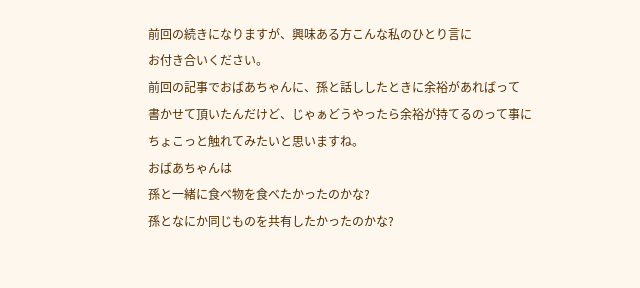前回の続きになりますが、興味ある方こんな私のひとり言に
お付き合いください。
前回の記事でおばあちゃんに、孫と話ししたときに余裕があればって
書かせて頂いたんだけど、じゃぁどうやったら余裕が持てるのって事に
ちょこっと触れてみたいと思いますね。
おばあちゃんは
孫と一緒に食べ物を食べたかったのかな?
孫となにか同じものを共有したかったのかな?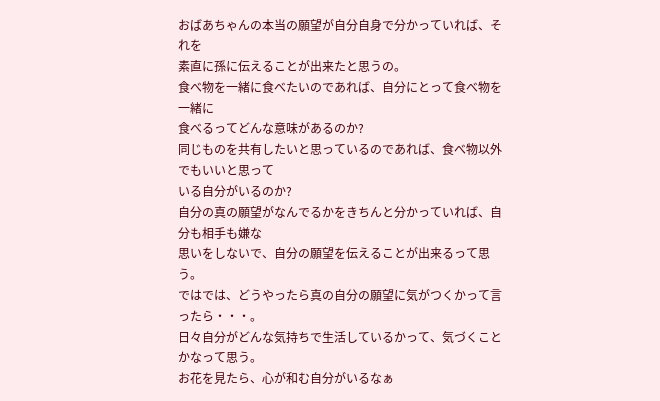おばあちゃんの本当の願望が自分自身で分かっていれば、それを
素直に孫に伝えることが出来たと思うの。
食べ物を一緒に食べたいのであれば、自分にとって食べ物を一緒に
食べるってどんな意味があるのか?
同じものを共有したいと思っているのであれば、食べ物以外でもいいと思って
いる自分がいるのか?
自分の真の願望がなんでるかをきちんと分かっていれば、自分も相手も嫌な
思いをしないで、自分の願望を伝えることが出来るって思う。
ではでは、どうやったら真の自分の願望に気がつくかって言ったら・・・。
日々自分がどんな気持ちで生活しているかって、気づくことかなって思う。
お花を見たら、心が和む自分がいるなぁ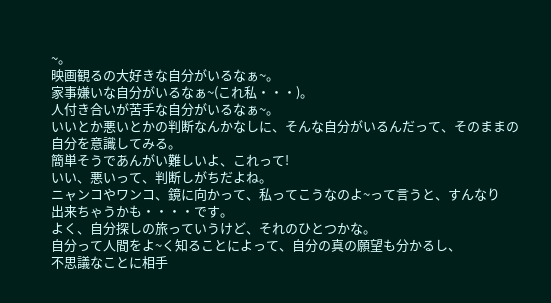~。
映画観るの大好きな自分がいるなぁ~。
家事嫌いな自分がいるなぁ~(これ私・・・)。
人付き合いが苦手な自分がいるなぁ~。
いいとか悪いとかの判断なんかなしに、そんな自分がいるんだって、そのままの
自分を意識してみる。
簡単そうであんがい難しいよ、これって!
いい、悪いって、判断しがちだよね。
ニャンコやワンコ、鏡に向かって、私ってこうなのよ~って言うと、すんなり
出来ちゃうかも・・・・です。
よく、自分探しの旅っていうけど、それのひとつかな。
自分って人間をよ~く知ることによって、自分の真の願望も分かるし、
不思議なことに相手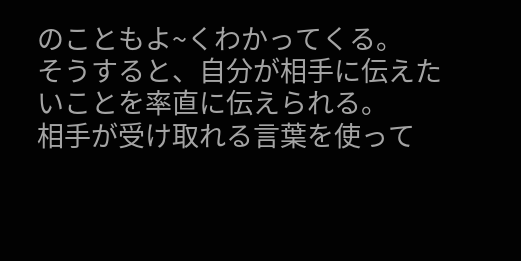のこともよ~くわかってくる。
そうすると、自分が相手に伝えたいことを率直に伝えられる。
相手が受け取れる言葉を使って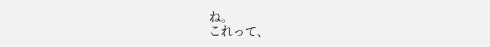ね。
これって、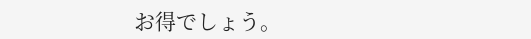お得でしょう。